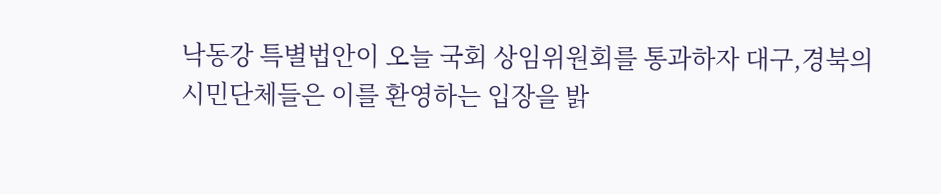낙동강 특별법안이 오늘 국회 상임위원회를 통과하자 대구,경북의 시민단체들은 이를 환영하는 입장을 밝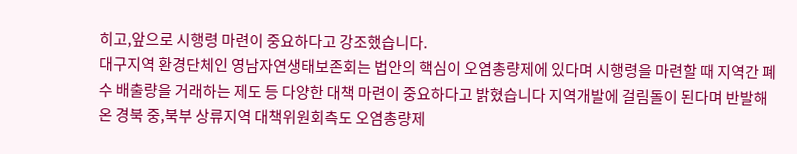히고,앞으로 시행령 마련이 중요하다고 강조했습니다.
대구지역 환경단체인 영남자연생태보존회는 법안의 핵심이 오염총량제에 있다며 시행령을 마련할 때 지역간 폐수 배출량을 거래하는 제도 등 다양한 대책 마련이 중요하다고 밝혔습니다 지역개발에 걸림돌이 된다며 반발해 온 경북 중,북부 상류지역 대책위원회측도 오염총량제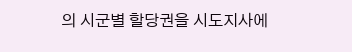의 시군별 할당권을 시도지사에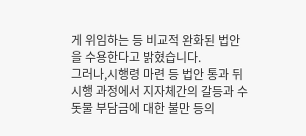게 위임하는 등 비교적 완화된 법안을 수용한다고 밝혔습니다.
그러나,시행령 마련 등 법안 통과 뒤 시행 과정에서 지자체간의 갈등과 수돗물 부담금에 대한 불만 등의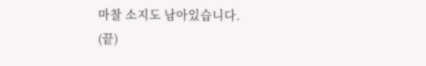마찰 소지도 남아있습니다.
(끝)